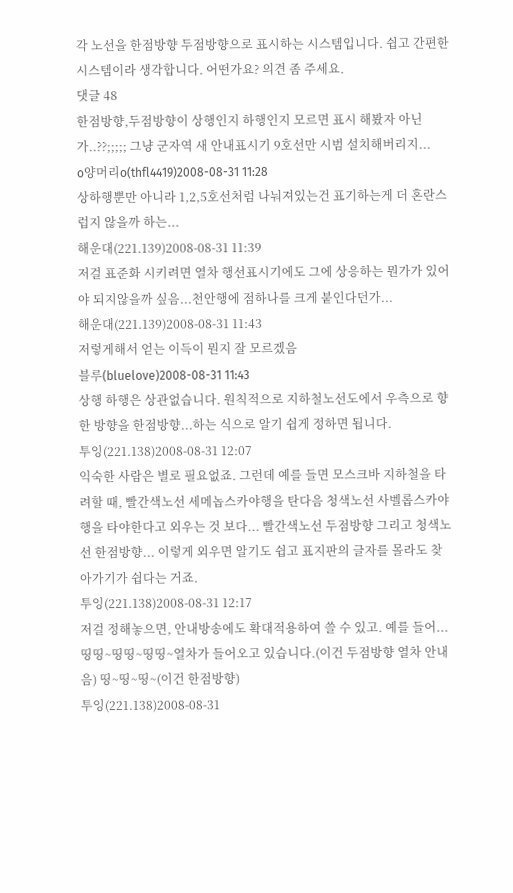각 노선을 한점방향 두점방향으로 표시하는 시스템입니다. 쉽고 간편한 시스템이라 생각합니다. 어떤가요? 의견 좀 주세요.
댓글 48
한점방향,두점방향이 상행인지 하행인지 모르면 표시 해봤자 아닌가..??;;;;; 그냥 군자역 새 안내표시기 9호선만 시범 설치해버리지...
o양머리o(thfl4419)2008-08-31 11:28
상하행뿐만 아니라 1,2,5호선처럼 나눠져있는건 표기하는게 더 혼란스럽지 않을까 하는...
해운대(221.139)2008-08-31 11:39
저걸 표준화 시키려면 열차 행선표시기에도 그에 상응하는 뭔가가 있어야 되지않을까 싶음...천안행에 점하나를 크게 붙인다던가...
해운대(221.139)2008-08-31 11:43
저렇게해서 얻는 이득이 뭔지 잘 모르겠음
블루(bluelove)2008-08-31 11:43
상행 하행은 상관없습니다. 원칙적으로 지하철노선도에서 우측으로 향한 방향을 한점방향...하는 식으로 알기 쉽게 정하면 됩니다.
투잉(221.138)2008-08-31 12:07
익숙한 사람은 별로 필요없죠. 그런데 예를 들면 모스크바 지하철을 타려할 때, 빨간색노선 세메놉스카야행을 탄다음 청색노선 사벨롭스카야행을 타야한다고 외우는 것 보다... 빨간색노선 두점방향 그리고 청색노선 한점방향... 이렇게 외우면 알기도 쉽고 표지판의 글자를 몰라도 찾아가기가 쉽다는 거죠.
투잉(221.138)2008-08-31 12:17
저걸 정해놓으면, 안내방송에도 확대적용하여 쓸 수 있고. 예를 들어... 띵띵~띵띵~띵띵~열차가 들어오고 있습니다.(이건 두점방향 열차 안내음) 띵~띵~띵~(이건 한점방향)
투잉(221.138)2008-08-31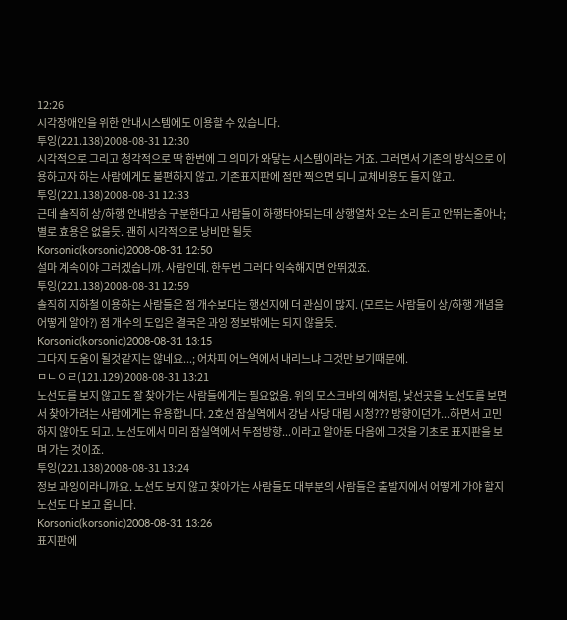12:26
시각장애인을 위한 안내시스템에도 이용할 수 있습니다.
투잉(221.138)2008-08-31 12:30
시각적으로 그리고 청각적으로 딱 한번에 그 의미가 와닿는 시스템이라는 거죠. 그러면서 기존의 방식으로 이용하고자 하는 사람에게도 불편하지 않고. 기존표지판에 점만 찍으면 되니 교체비용도 들지 않고.
투잉(221.138)2008-08-31 12:33
근데 솔직히 상/하행 안내방송 구분한다고 사람들이 하행타야되는데 상행열차 오는 소리 듣고 안뛰는줄아나; 별로 효용은 없을듯. 괜히 시각적으로 낭비만 될듯
Korsonic(korsonic)2008-08-31 12:50
설마 계속이야 그러겠습니까. 사람인데. 한두번 그러다 익숙해지면 안뛰겠죠.
투잉(221.138)2008-08-31 12:59
솔직히 지하철 이용하는 사람들은 점 개수보다는 행선지에 더 관심이 많지. (모르는 사람들이 상/하행 개념을 어떻게 알아?) 점 개수의 도입은 결국은 과잉 정보밖에는 되지 않을듯.
Korsonic(korsonic)2008-08-31 13:15
그다지 도움이 될것같지는 않네요...; 어차피 어느역에서 내리느냐 그것만 보기때문에.
ㅁㄴㅇㄹ(121.129)2008-08-31 13:21
노선도를 보지 않고도 잘 찾아가는 사람들에게는 필요없음. 위의 모스크바의 예처럼, 낯선곳을 노선도를 보면서 찾아가려는 사람에게는 유용합니다. 2호선 잠실역에서 강남 사당 대림 시청??? 방향이던가...하면서 고민하지 않아도 되고. 노선도에서 미리 잠실역에서 두점방향...이라고 알아둔 다음에 그것을 기초로 표지판을 보며 가는 것이죠.
투잉(221.138)2008-08-31 13:24
정보 과잉이라니까요. 노선도 보지 않고 찾아가는 사람들도 대부분의 사람들은 출발지에서 어떻게 가야 할지 노선도 다 보고 옵니다.
Korsonic(korsonic)2008-08-31 13:26
표지판에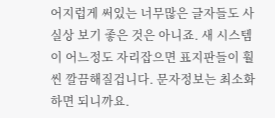어지럽게 써있는 너무많은 글자들도 사실상 보기 좋은 것은 아니죠. 새 시스템이 어느정도 자리잡으면 표지판들이 훨씬 깔끔해질겁니다. 문자정보는 최소화하면 되니까요.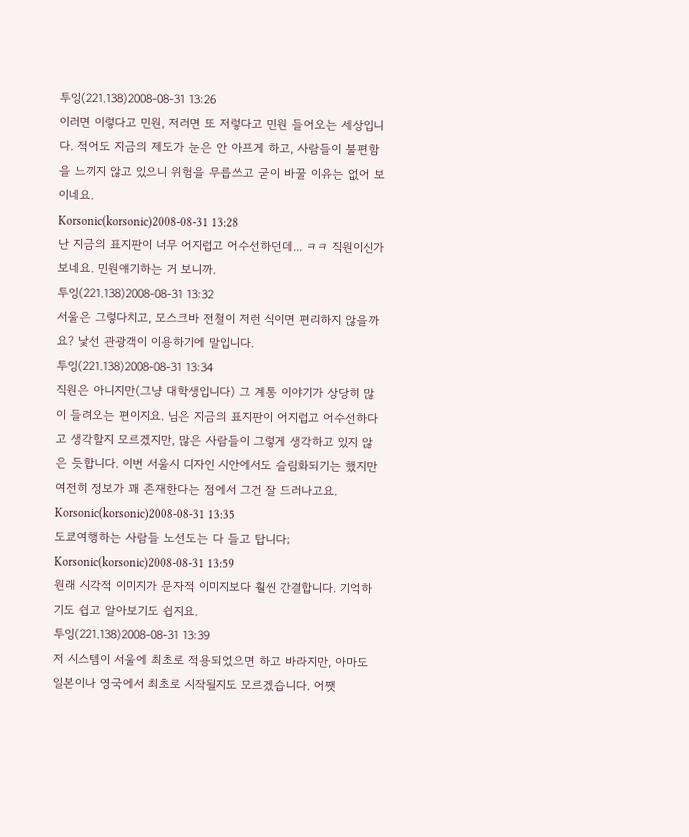투잉(221.138)2008-08-31 13:26
이러면 이렇다고 민원, 저러면 또 저렇다고 민원 들어오는 세상입니다. 적어도 지금의 제도가 눈은 안 아프게 하고, 사람들이 불편함을 느끼지 않고 있으니 위험을 무릅쓰고 굳이 바꿀 이유는 없어 보이네요.
Korsonic(korsonic)2008-08-31 13:28
난 지금의 표지판이 너무 어지럽고 어수선하던데... ㅋㅋ 직원이신가보네요. 민원얘기하는 거 보니까.
투잉(221.138)2008-08-31 13:32
서울은 그렇다치고, 모스크바 전철이 저런 식이면 편리하지 않을까요? 낯선 관광객이 이용하기에 말입니다.
투잉(221.138)2008-08-31 13:34
직원은 아니지만(그냥 대학생입니다) 그 계통 이야기가 상당히 많이 들려오는 편이지요. 님은 지금의 표지판이 어지럽고 어수선하다고 생각할지 모르겠지만, 많은 사람들이 그렇게 생각하고 있지 않은 듯합니다. 이번 서울시 디자인 시안에서도 슬림화되기는 했지만 여전히 정보가 꽤 존재한다는 점에서 그건 잘 드러나고요.
Korsonic(korsonic)2008-08-31 13:35
도쿄여행하는 사람들 노선도는 다 들고 탑니다;
Korsonic(korsonic)2008-08-31 13:59
원래 시각적 이미지가 문자적 이미지보다 훨씬 간결합니다. 기억하기도 쉽고 알아보기도 쉽지요.
투잉(221.138)2008-08-31 13:39
저 시스템이 서울에 최초로 적용되었으면 하고 바라지만, 아마도 일본이나 영국에서 최초로 시작될지도 모르겠습니다. 어쨋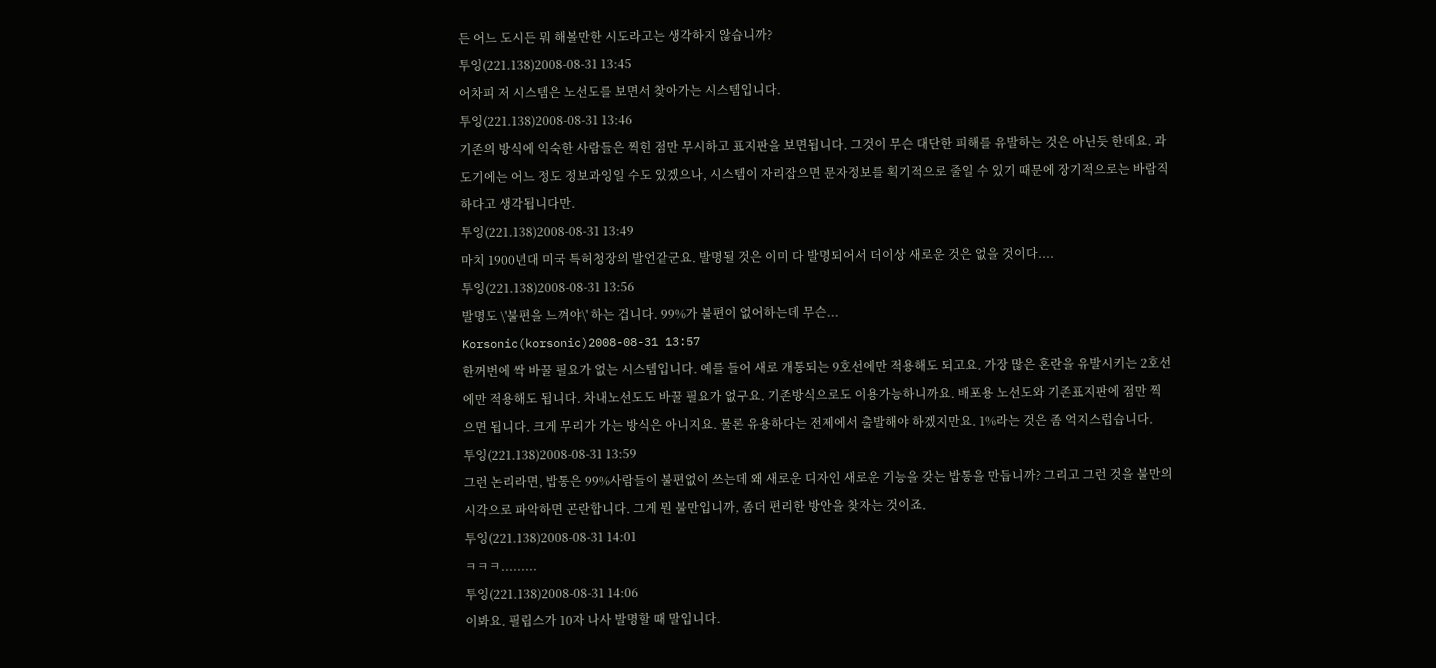든 어느 도시든 뭐 해볼만한 시도라고는 생각하지 않습니까?
투잉(221.138)2008-08-31 13:45
어차피 저 시스템은 노선도를 보면서 찾아가는 시스템입니다.
투잉(221.138)2008-08-31 13:46
기존의 방식에 익숙한 사람들은 찍힌 점만 무시하고 표지판을 보면됩니다. 그것이 무슨 대단한 피해를 유발하는 것은 아닌듯 한데요. 과도기에는 어느 정도 정보과잉일 수도 있겠으나, 시스템이 자리잡으면 문자정보를 획기적으로 줄일 수 있기 때문에 장기적으로는 바람직하다고 생각됩니다만.
투잉(221.138)2008-08-31 13:49
마치 1900년대 미국 특허청장의 발언같군요. 발명될 것은 이미 다 발명되어서 더이상 새로운 것은 없을 것이다....
투잉(221.138)2008-08-31 13:56
발명도 \'불편을 느껴야\' 하는 겁니다. 99%가 불편이 없어하는데 무슨...
Korsonic(korsonic)2008-08-31 13:57
한꺼번에 싹 바꿀 필요가 없는 시스템입니다. 예를 들어 새로 개통되는 9호선에만 적용해도 되고요. 가장 많은 혼란을 유발시키는 2호선에만 적용해도 됩니다. 차내노선도도 바꿀 필요가 없구요. 기존방식으로도 이용가능하니까요. 배포용 노선도와 기존표지판에 점만 찍으면 됩니다. 크게 무리가 가는 방식은 아니지요. 물론 유용하다는 전제에서 출발해야 하겠지만요. 1%라는 것은 좀 억지스럽습니다.
투잉(221.138)2008-08-31 13:59
그런 논리라면, 밥통은 99%사람들이 불편없이 쓰는데 왜 새로운 디자인 새로운 기능을 갖는 밥통을 만듭니까? 그리고 그런 것을 불만의 시각으로 파악하면 곤란합니다. 그게 뭔 불만입니까, 좀더 편리한 방안을 찾자는 것이죠.
투잉(221.138)2008-08-31 14:01
ㅋㅋㅋ.........
투잉(221.138)2008-08-31 14:06
이봐요. 필립스가 10자 나사 발명할 때 말입니다.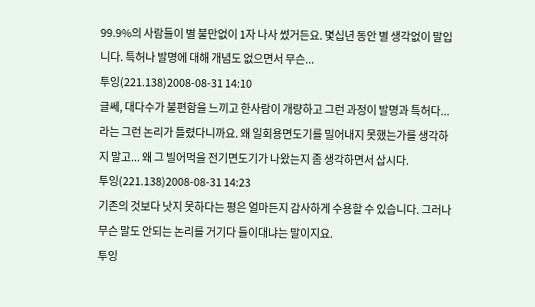99.9%의 사람들이 별 불만없이 1자 나사 썼거든요. 몇십년 동안 별 생각없이 말입니다. 특허나 발명에 대해 개념도 없으면서 무슨...
투잉(221.138)2008-08-31 14:10
글쎄, 대다수가 불편함을 느끼고 한사람이 개량하고 그런 과정이 발명과 특허다...라는 그런 논리가 틀렸다니까요. 왜 일회용면도기를 밀어내지 못했는가를 생각하지 말고... 왜 그 빌어먹을 전기면도기가 나왔는지 좀 생각하면서 삽시다.
투잉(221.138)2008-08-31 14:23
기존의 것보다 낫지 못하다는 평은 얼마든지 감사하게 수용할 수 있습니다. 그러나 무슨 말도 안되는 논리를 거기다 들이대냐는 말이지요.
투잉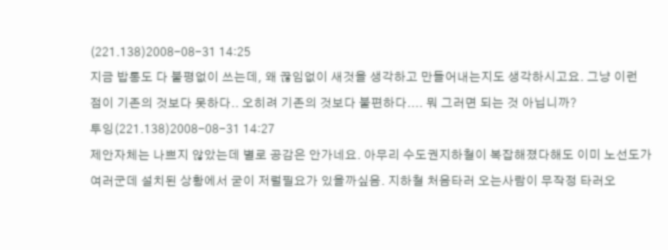(221.138)2008-08-31 14:25
지금 밥통도 다 불평없이 쓰는데, 왜 끊임없이 새것을 생각하고 만들어내는지도 생각하시고요. 그냥 이런 점이 기존의 것보다 못하다.. 오히려 기존의 것보다 불편하다.... 뭐 그러면 되는 것 아닙니까?
투잉(221.138)2008-08-31 14:27
제안자체는 나쁘지 않았는데 별로 공감은 안가네요. 아무리 수도권지하철이 복잡해졌다해도 이미 노선도가 여러군데 설치된 상황에서 굳이 저럴필요가 있을까싶음. 지하철 처음타러 오는사람이 무작정 타러오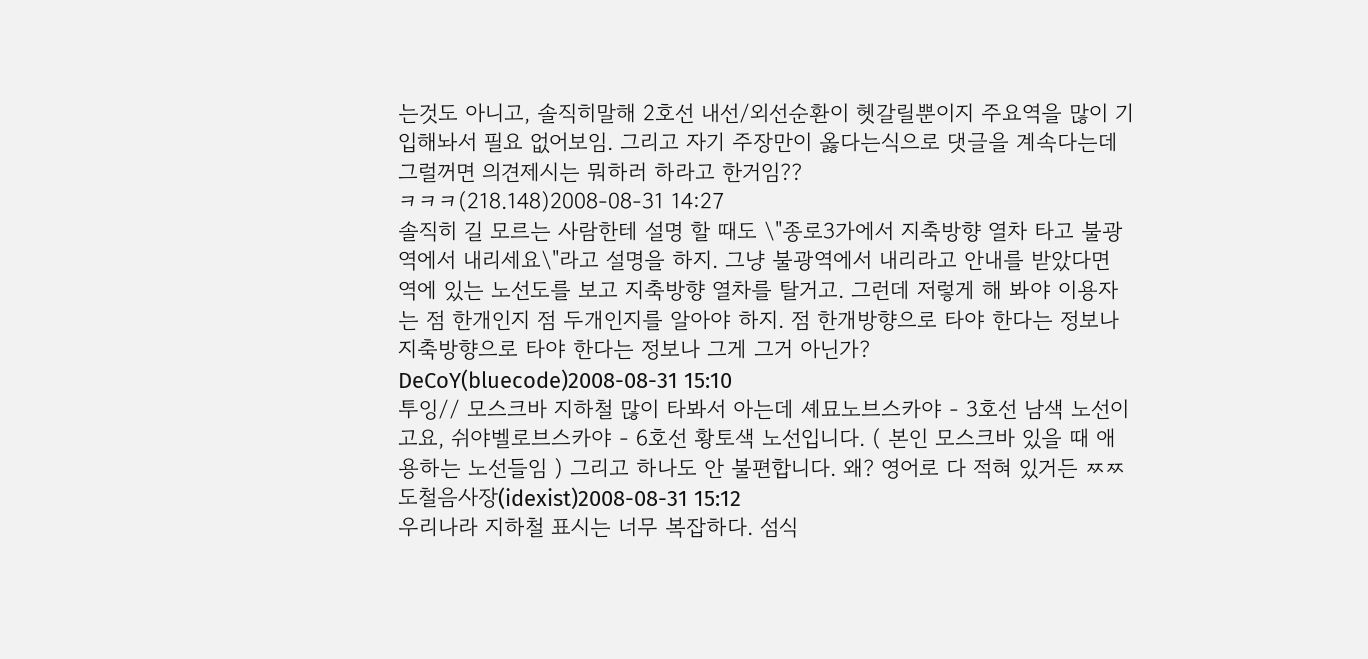는것도 아니고, 솔직히말해 2호선 내선/외선순환이 헷갈릴뿐이지 주요역을 많이 기입해놔서 필요 없어보임. 그리고 자기 주장만이 옳다는식으로 댓글을 계속다는데 그럴꺼면 의견제시는 뭐하러 하라고 한거임??
ㅋㅋㅋ(218.148)2008-08-31 14:27
솔직히 길 모르는 사람한테 설명 할 때도 \"종로3가에서 지축방향 열차 타고 불광역에서 내리세요\"라고 설명을 하지. 그냥 불광역에서 내리라고 안내를 받았다면 역에 있는 노선도를 보고 지축방향 열차를 탈거고. 그런데 저렇게 해 봐야 이용자는 점 한개인지 점 두개인지를 알아야 하지. 점 한개방향으로 타야 한다는 정보나 지축방향으로 타야 한다는 정보나 그게 그거 아닌가?
DeCoY(bluecode)2008-08-31 15:10
투잉// 모스크바 지하철 많이 타봐서 아는데 셰묘노브스카야 - 3호선 남색 노선이고요, 쉬야벨로브스카야 - 6호선 황토색 노선입니다. ( 본인 모스크바 있을 때 애용하는 노선들임 ) 그리고 하나도 안 불편합니다. 왜? 영어로 다 적혀 있거든 ㅉㅉ
도철음사장(idexist)2008-08-31 15:12
우리나라 지하철 표시는 너무 복잡하다. 섬식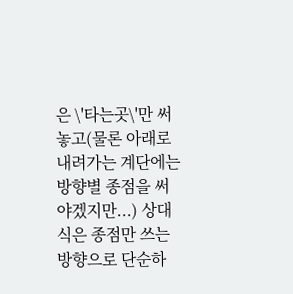은 \'타는곳\'만 써 놓고(물론 아래로 내려가는 계단에는 방향별 종점을 써야겠지만...) 상대식은 종점만 쓰는 방향으로 단순하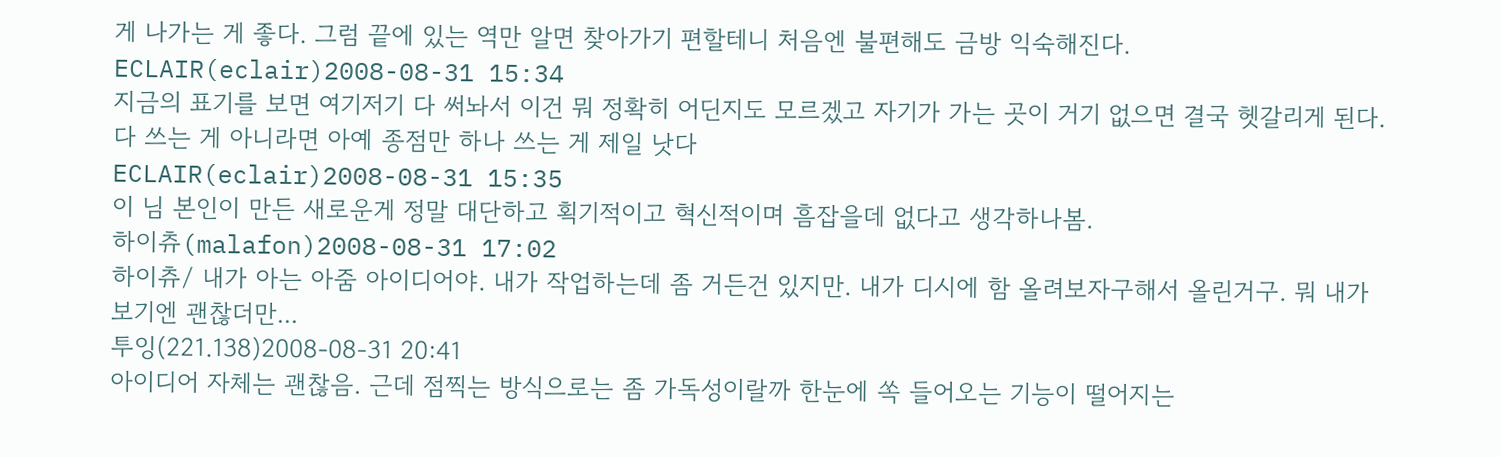게 나가는 게 좋다. 그럼 끝에 있는 역만 알면 찾아가기 편할테니 처음엔 불편해도 금방 익숙해진다.
ECLAIR(eclair)2008-08-31 15:34
지금의 표기를 보면 여기저기 다 써놔서 이건 뭐 정확히 어딘지도 모르겠고 자기가 가는 곳이 거기 없으면 결국 헷갈리게 된다. 다 쓰는 게 아니라면 아예 종점만 하나 쓰는 게 제일 낫다
ECLAIR(eclair)2008-08-31 15:35
이 님 본인이 만든 새로운게 정말 대단하고 획기적이고 혁신적이며 흠잡을데 없다고 생각하나봄.
하이츄(malafon)2008-08-31 17:02
하이츄/ 내가 아는 아줌 아이디어야. 내가 작업하는데 좀 거든건 있지만. 내가 디시에 함 올려보자구해서 올린거구. 뭐 내가 보기엔 괜찮더만...
투잉(221.138)2008-08-31 20:41
아이디어 자체는 괜찮음. 근데 점찍는 방식으로는 좀 가독성이랄까 한눈에 쏙 들어오는 기능이 떨어지는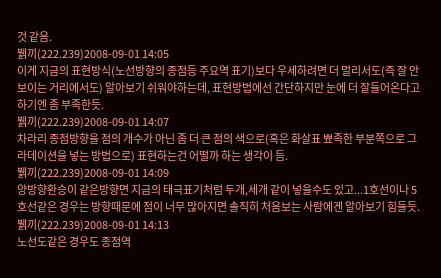것 같음.
뷁끼(222.239)2008-09-01 14:05
이게 지금의 표현방식(노선방향의 종점등 주요역 표기)보다 우세하려면 더 멀리서도(즉 잘 안보이는 거리에서도) 알아보기 쉬워야하는데, 표현방법에선 간단하지만 눈에 더 잘들어온다고 하기엔 좀 부족한듯.
뷁끼(222.239)2008-09-01 14:07
차라리 종점방향을 점의 개수가 아닌 좀 더 큰 점의 색으로(혹은 화살표 뾰족한 부분쪽으로 그라데이션을 넣는 방법으로) 표현하는건 어떨까 하는 생각이 듬.
뷁끼(222.239)2008-09-01 14:09
양방향환승이 같은방향면 지금의 태극표기처럼 두개,세개 같이 넣을수도 있고...1호선이나 5호선같은 경우는 방향때문에 점이 너무 많아지면 솔직히 처음보는 사람에겐 알아보기 힘들듯.
뷁끼(222.239)2008-09-01 14:13
노선도같은 경우도 종점역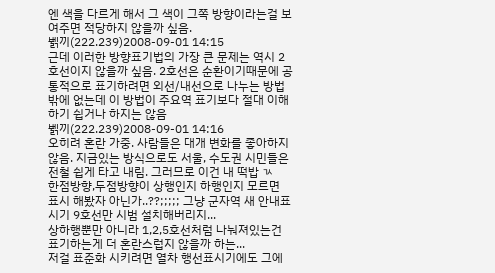엔 색을 다르게 해서 그 색이 그쪽 방향이라는걸 보여주면 적당하지 않을까 싶음.
뷁끼(222.239)2008-09-01 14:15
근데 이러한 방향표기법의 가장 큰 문제는 역시 2호선이지 않을까 싶음. 2호선은 순환이기때문에 공통적으로 표기하려면 외선/내선으로 나누는 방법밖에 없는데 이 방법이 주요역 표기보다 절대 이해하기 쉽거나 하지는 않음
뷁끼(222.239)2008-09-01 14:16
오히려 혼란 가중. 사람들은 대개 변화를 좋아하지 않음. 지금있는 방식으로도 서울, 수도권 시민들은 전철 쉽게 타고 내림. 그러므로 이건 내 떡밥 ㄳ
한점방향,두점방향이 상행인지 하행인지 모르면 표시 해봤자 아닌가..??;;;;; 그냥 군자역 새 안내표시기 9호선만 시범 설치해버리지...
상하행뿐만 아니라 1,2,5호선처럼 나눠져있는건 표기하는게 더 혼란스럽지 않을까 하는...
저걸 표준화 시키려면 열차 행선표시기에도 그에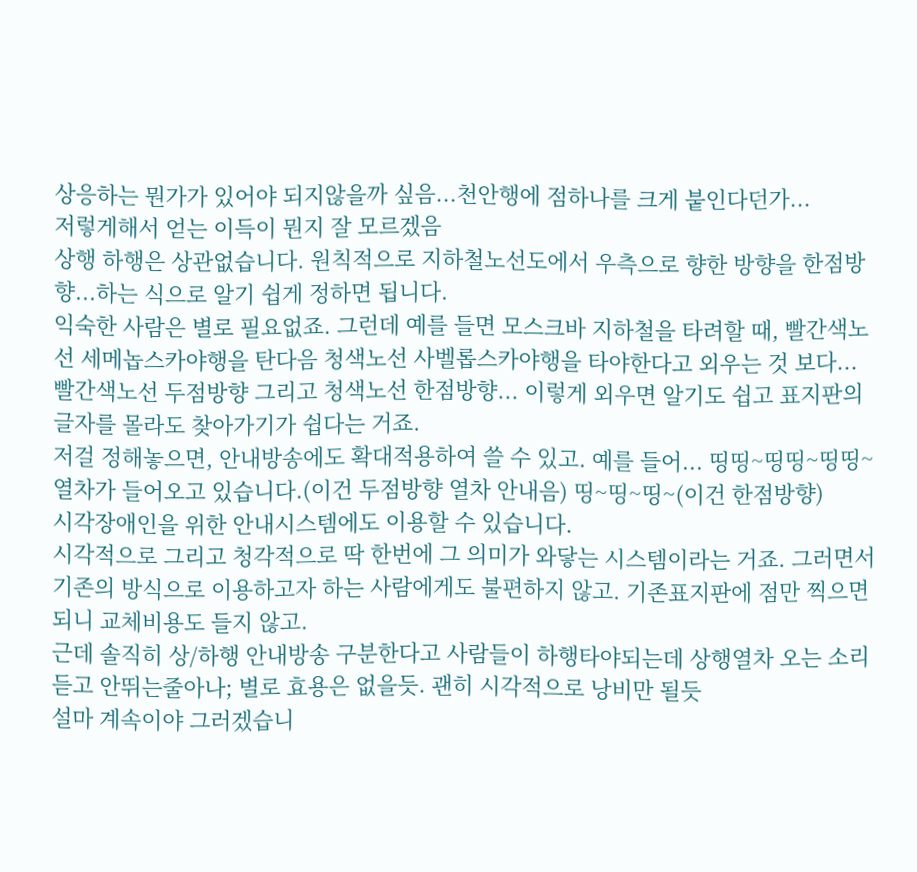상응하는 뭔가가 있어야 되지않을까 싶음...천안행에 점하나를 크게 붙인다던가...
저렇게해서 얻는 이득이 뭔지 잘 모르겠음
상행 하행은 상관없습니다. 원칙적으로 지하철노선도에서 우측으로 향한 방향을 한점방향...하는 식으로 알기 쉽게 정하면 됩니다.
익숙한 사람은 별로 필요없죠. 그런데 예를 들면 모스크바 지하철을 타려할 때, 빨간색노선 세메놉스카야행을 탄다음 청색노선 사벨롭스카야행을 타야한다고 외우는 것 보다... 빨간색노선 두점방향 그리고 청색노선 한점방향... 이렇게 외우면 알기도 쉽고 표지판의 글자를 몰라도 찾아가기가 쉽다는 거죠.
저걸 정해놓으면, 안내방송에도 확대적용하여 쓸 수 있고. 예를 들어... 띵띵~띵띵~띵띵~열차가 들어오고 있습니다.(이건 두점방향 열차 안내음) 띵~띵~띵~(이건 한점방향)
시각장애인을 위한 안내시스템에도 이용할 수 있습니다.
시각적으로 그리고 청각적으로 딱 한번에 그 의미가 와닿는 시스템이라는 거죠. 그러면서 기존의 방식으로 이용하고자 하는 사람에게도 불편하지 않고. 기존표지판에 점만 찍으면 되니 교체비용도 들지 않고.
근데 솔직히 상/하행 안내방송 구분한다고 사람들이 하행타야되는데 상행열차 오는 소리 듣고 안뛰는줄아나; 별로 효용은 없을듯. 괜히 시각적으로 낭비만 될듯
설마 계속이야 그러겠습니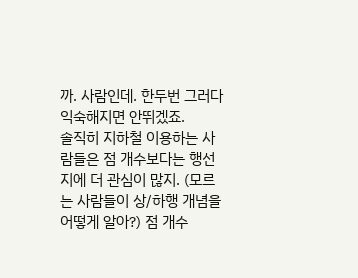까. 사람인데. 한두번 그러다 익숙해지면 안뛰겠죠.
솔직히 지하철 이용하는 사람들은 점 개수보다는 행선지에 더 관심이 많지. (모르는 사람들이 상/하행 개념을 어떻게 알아?) 점 개수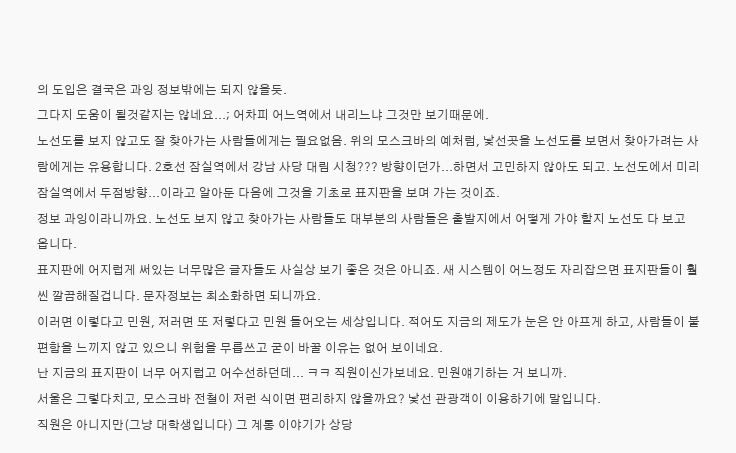의 도입은 결국은 과잉 정보밖에는 되지 않을듯.
그다지 도움이 될것같지는 않네요...; 어차피 어느역에서 내리느냐 그것만 보기때문에.
노선도를 보지 않고도 잘 찾아가는 사람들에게는 필요없음. 위의 모스크바의 예처럼, 낯선곳을 노선도를 보면서 찾아가려는 사람에게는 유용합니다. 2호선 잠실역에서 강남 사당 대림 시청??? 방향이던가...하면서 고민하지 않아도 되고. 노선도에서 미리 잠실역에서 두점방향...이라고 알아둔 다음에 그것을 기초로 표지판을 보며 가는 것이죠.
정보 과잉이라니까요. 노선도 보지 않고 찾아가는 사람들도 대부분의 사람들은 출발지에서 어떻게 가야 할지 노선도 다 보고 옵니다.
표지판에 어지럽게 써있는 너무많은 글자들도 사실상 보기 좋은 것은 아니죠. 새 시스템이 어느정도 자리잡으면 표지판들이 훨씬 깔끔해질겁니다. 문자정보는 최소화하면 되니까요.
이러면 이렇다고 민원, 저러면 또 저렇다고 민원 들어오는 세상입니다. 적어도 지금의 제도가 눈은 안 아프게 하고, 사람들이 불편함을 느끼지 않고 있으니 위험을 무릅쓰고 굳이 바꿀 이유는 없어 보이네요.
난 지금의 표지판이 너무 어지럽고 어수선하던데... ㅋㅋ 직원이신가보네요. 민원얘기하는 거 보니까.
서울은 그렇다치고, 모스크바 전철이 저런 식이면 편리하지 않을까요? 낯선 관광객이 이용하기에 말입니다.
직원은 아니지만(그냥 대학생입니다) 그 계통 이야기가 상당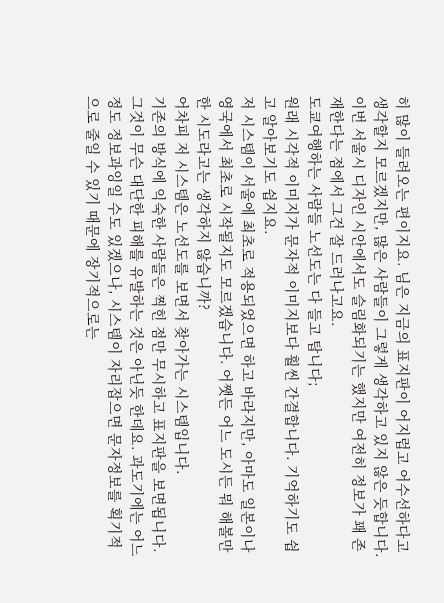히 많이 들려오는 편이지요. 님은 지금의 표지판이 어지럽고 어수선하다고 생각할지 모르겠지만, 많은 사람들이 그렇게 생각하고 있지 않은 듯합니다. 이번 서울시 디자인 시안에서도 슬림화되기는 했지만 여전히 정보가 꽤 존재한다는 점에서 그건 잘 드러나고요.
도쿄여행하는 사람들 노선도는 다 들고 탑니다;
원래 시각적 이미지가 문자적 이미지보다 훨씬 간결합니다. 기억하기도 쉽고 알아보기도 쉽지요.
저 시스템이 서울에 최초로 적용되었으면 하고 바라지만, 아마도 일본이나 영국에서 최초로 시작될지도 모르겠습니다. 어쨋든 어느 도시든 뭐 해볼만한 시도라고는 생각하지 않습니까?
어차피 저 시스템은 노선도를 보면서 찾아가는 시스템입니다.
기존의 방식에 익숙한 사람들은 찍힌 점만 무시하고 표지판을 보면됩니다. 그것이 무슨 대단한 피해를 유발하는 것은 아닌듯 한데요. 과도기에는 어느 정도 정보과잉일 수도 있겠으나, 시스템이 자리잡으면 문자정보를 획기적으로 줄일 수 있기 때문에 장기적으로는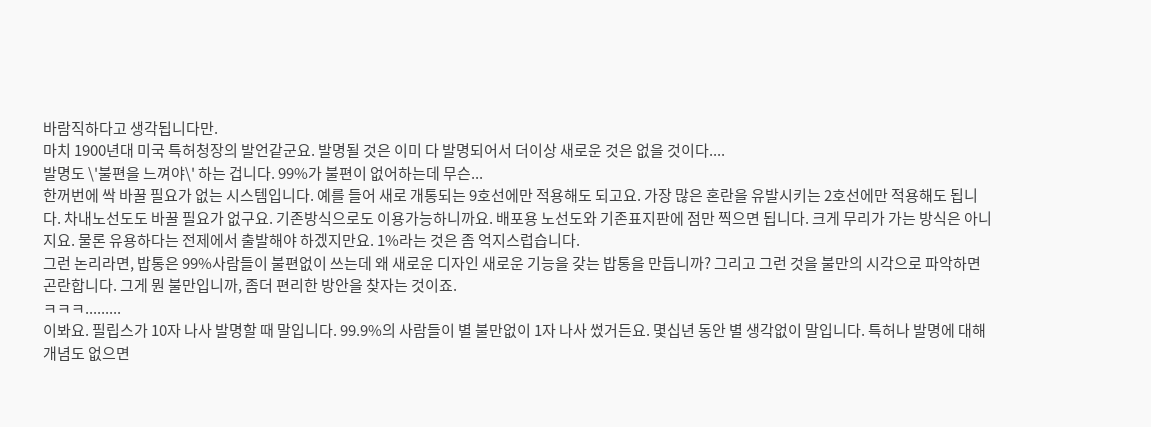바람직하다고 생각됩니다만.
마치 1900년대 미국 특허청장의 발언같군요. 발명될 것은 이미 다 발명되어서 더이상 새로운 것은 없을 것이다....
발명도 \'불편을 느껴야\' 하는 겁니다. 99%가 불편이 없어하는데 무슨...
한꺼번에 싹 바꿀 필요가 없는 시스템입니다. 예를 들어 새로 개통되는 9호선에만 적용해도 되고요. 가장 많은 혼란을 유발시키는 2호선에만 적용해도 됩니다. 차내노선도도 바꿀 필요가 없구요. 기존방식으로도 이용가능하니까요. 배포용 노선도와 기존표지판에 점만 찍으면 됩니다. 크게 무리가 가는 방식은 아니지요. 물론 유용하다는 전제에서 출발해야 하겠지만요. 1%라는 것은 좀 억지스럽습니다.
그런 논리라면, 밥통은 99%사람들이 불편없이 쓰는데 왜 새로운 디자인 새로운 기능을 갖는 밥통을 만듭니까? 그리고 그런 것을 불만의 시각으로 파악하면 곤란합니다. 그게 뭔 불만입니까, 좀더 편리한 방안을 찾자는 것이죠.
ㅋㅋㅋ.........
이봐요. 필립스가 10자 나사 발명할 때 말입니다. 99.9%의 사람들이 별 불만없이 1자 나사 썼거든요. 몇십년 동안 별 생각없이 말입니다. 특허나 발명에 대해 개념도 없으면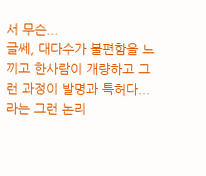서 무슨...
글쎄, 대다수가 불편함을 느끼고 한사람이 개량하고 그런 과정이 발명과 특허다...라는 그런 논리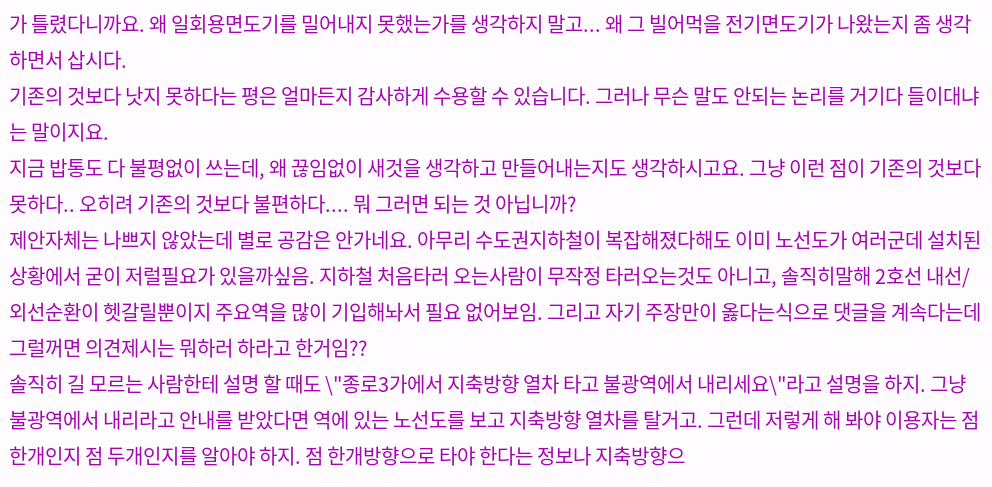가 틀렸다니까요. 왜 일회용면도기를 밀어내지 못했는가를 생각하지 말고... 왜 그 빌어먹을 전기면도기가 나왔는지 좀 생각하면서 삽시다.
기존의 것보다 낫지 못하다는 평은 얼마든지 감사하게 수용할 수 있습니다. 그러나 무슨 말도 안되는 논리를 거기다 들이대냐는 말이지요.
지금 밥통도 다 불평없이 쓰는데, 왜 끊임없이 새것을 생각하고 만들어내는지도 생각하시고요. 그냥 이런 점이 기존의 것보다 못하다.. 오히려 기존의 것보다 불편하다.... 뭐 그러면 되는 것 아닙니까?
제안자체는 나쁘지 않았는데 별로 공감은 안가네요. 아무리 수도권지하철이 복잡해졌다해도 이미 노선도가 여러군데 설치된 상황에서 굳이 저럴필요가 있을까싶음. 지하철 처음타러 오는사람이 무작정 타러오는것도 아니고, 솔직히말해 2호선 내선/외선순환이 헷갈릴뿐이지 주요역을 많이 기입해놔서 필요 없어보임. 그리고 자기 주장만이 옳다는식으로 댓글을 계속다는데 그럴꺼면 의견제시는 뭐하러 하라고 한거임??
솔직히 길 모르는 사람한테 설명 할 때도 \"종로3가에서 지축방향 열차 타고 불광역에서 내리세요\"라고 설명을 하지. 그냥 불광역에서 내리라고 안내를 받았다면 역에 있는 노선도를 보고 지축방향 열차를 탈거고. 그런데 저렇게 해 봐야 이용자는 점 한개인지 점 두개인지를 알아야 하지. 점 한개방향으로 타야 한다는 정보나 지축방향으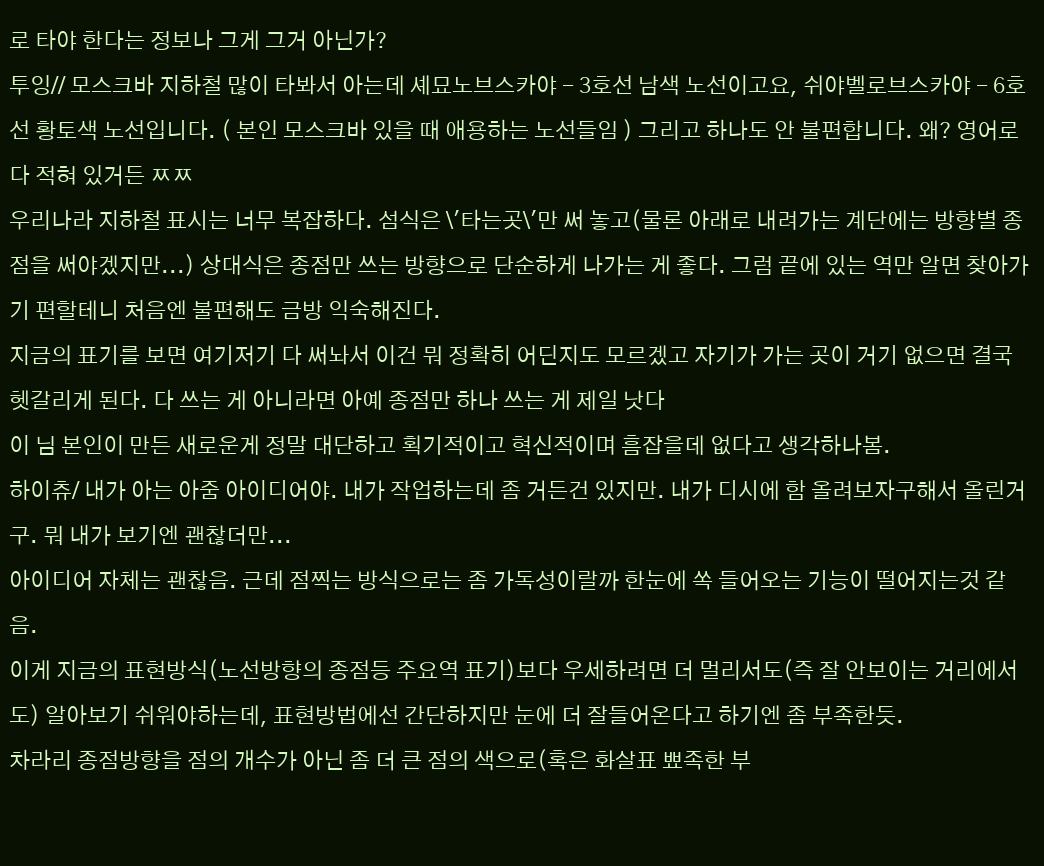로 타야 한다는 정보나 그게 그거 아닌가?
투잉// 모스크바 지하철 많이 타봐서 아는데 셰묘노브스카야 - 3호선 남색 노선이고요, 쉬야벨로브스카야 - 6호선 황토색 노선입니다. ( 본인 모스크바 있을 때 애용하는 노선들임 ) 그리고 하나도 안 불편합니다. 왜? 영어로 다 적혀 있거든 ㅉㅉ
우리나라 지하철 표시는 너무 복잡하다. 섬식은 \'타는곳\'만 써 놓고(물론 아래로 내려가는 계단에는 방향별 종점을 써야겠지만...) 상대식은 종점만 쓰는 방향으로 단순하게 나가는 게 좋다. 그럼 끝에 있는 역만 알면 찾아가기 편할테니 처음엔 불편해도 금방 익숙해진다.
지금의 표기를 보면 여기저기 다 써놔서 이건 뭐 정확히 어딘지도 모르겠고 자기가 가는 곳이 거기 없으면 결국 헷갈리게 된다. 다 쓰는 게 아니라면 아예 종점만 하나 쓰는 게 제일 낫다
이 님 본인이 만든 새로운게 정말 대단하고 획기적이고 혁신적이며 흠잡을데 없다고 생각하나봄.
하이츄/ 내가 아는 아줌 아이디어야. 내가 작업하는데 좀 거든건 있지만. 내가 디시에 함 올려보자구해서 올린거구. 뭐 내가 보기엔 괜찮더만...
아이디어 자체는 괜찮음. 근데 점찍는 방식으로는 좀 가독성이랄까 한눈에 쏙 들어오는 기능이 떨어지는것 같음.
이게 지금의 표현방식(노선방향의 종점등 주요역 표기)보다 우세하려면 더 멀리서도(즉 잘 안보이는 거리에서도) 알아보기 쉬워야하는데, 표현방법에선 간단하지만 눈에 더 잘들어온다고 하기엔 좀 부족한듯.
차라리 종점방향을 점의 개수가 아닌 좀 더 큰 점의 색으로(혹은 화살표 뾰족한 부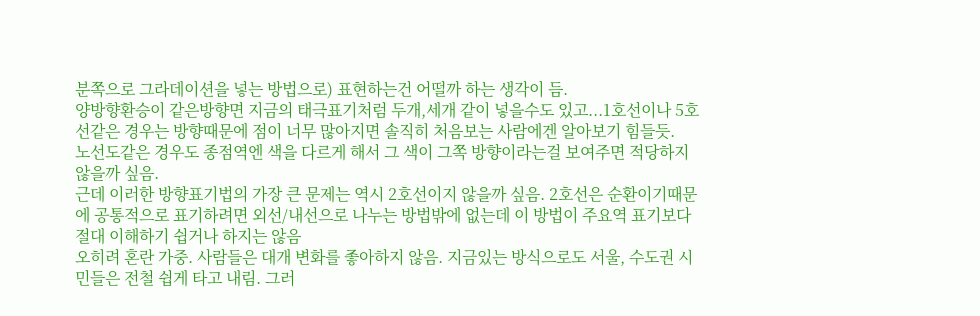분쪽으로 그라데이션을 넣는 방법으로) 표현하는건 어떨까 하는 생각이 듬.
양방향환승이 같은방향면 지금의 태극표기처럼 두개,세개 같이 넣을수도 있고...1호선이나 5호선같은 경우는 방향때문에 점이 너무 많아지면 솔직히 처음보는 사람에겐 알아보기 힘들듯.
노선도같은 경우도 종점역엔 색을 다르게 해서 그 색이 그쪽 방향이라는걸 보여주면 적당하지 않을까 싶음.
근데 이러한 방향표기법의 가장 큰 문제는 역시 2호선이지 않을까 싶음. 2호선은 순환이기때문에 공통적으로 표기하려면 외선/내선으로 나누는 방법밖에 없는데 이 방법이 주요역 표기보다 절대 이해하기 쉽거나 하지는 않음
오히려 혼란 가중. 사람들은 대개 변화를 좋아하지 않음. 지금있는 방식으로도 서울, 수도권 시민들은 전철 쉽게 타고 내림. 그러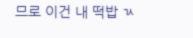므로 이건 내 떡밥 ㄳ